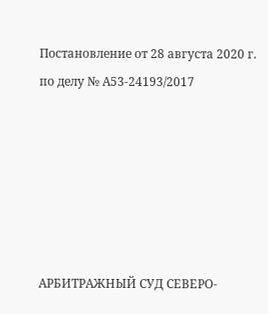Постановление от 28 августа 2020 г. по делу № А53-24193/2017






АРБИТРАЖНЫЙ СУД СЕВЕРО-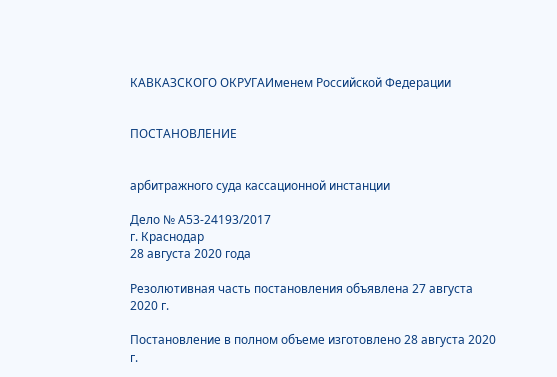КАВКАЗСКОГО ОКРУГАИменем Российской Федерации


ПОСТАНОВЛЕНИЕ


арбитражного суда кассационной инстанции

Дело № А53-24193/2017
г. Краснодар
28 августа 2020 года

Резолютивная часть постановления объявлена 27 августа 2020 г.

Постановление в полном объеме изготовлено 28 августа 2020 г.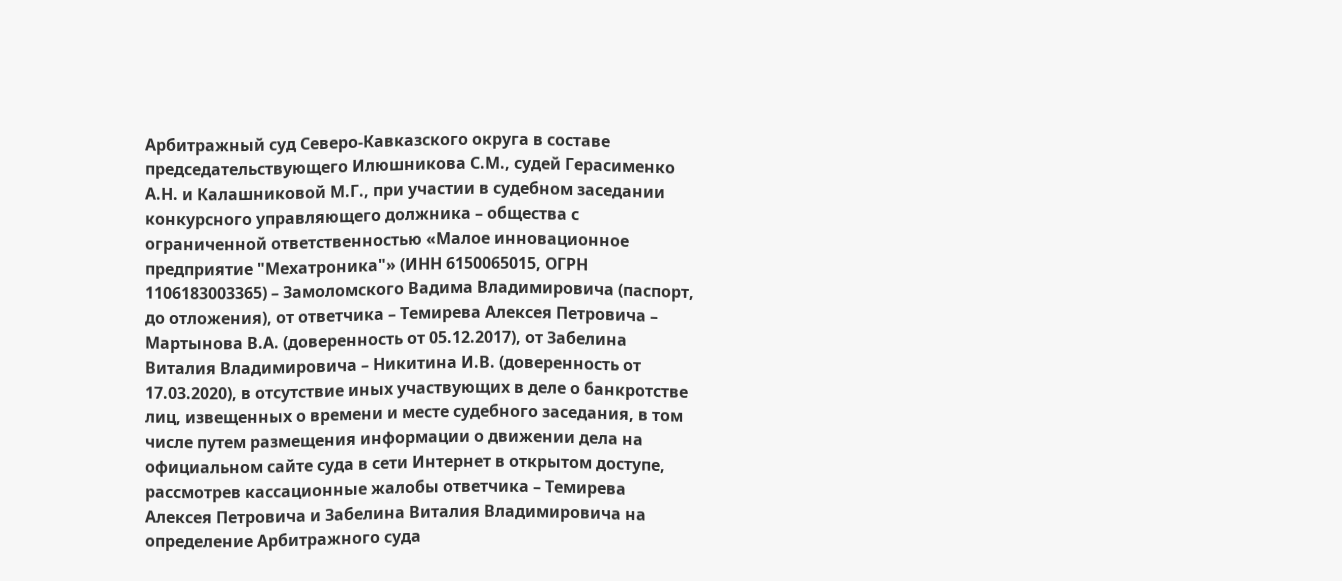Арбитражный суд Северо-Кавказского округа в составе председательствующего Илюшникова С.М., судей Герасименко А.Н. и Калашниковой М.Г., при участии в судебном заседании конкурсного управляющего должника – общества с ограниченной ответственностью «Малое инновационное предприятие "Мехатроника"» (ИНН 6150065015, ОГРН 1106183003365) – Замоломского Вадима Владимировича (паспорт, до отложения), от ответчика – Темирева Алексея Петровича – Мартынова В.А. (доверенность от 05.12.2017), от Забелина Виталия Владимировича – Никитина И.В. (доверенность от 17.03.2020), в отсутствие иных участвующих в деле о банкротстве лиц, извещенных о времени и месте судебного заседания, в том числе путем размещения информации о движении дела на официальном сайте суда в сети Интернет в открытом доступе, рассмотрев кассационные жалобы ответчика – Темирева Алексея Петровича и Забелина Виталия Владимировича на определение Арбитражного суда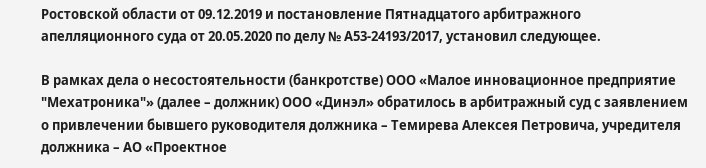Ростовской области от 09.12.2019 и постановление Пятнадцатого арбитражного апелляционного суда от 20.05.2020 по делу № А53-24193/2017, установил следующее.

В рамках дела о несостоятельности (банкротстве) ООО «Малое инновационное предприятие "Мехатроника"» (далее – должник) ООО «Динэл» обратилось в арбитражный суд с заявлением о привлечении бывшего руководителя должника – Темирева Алексея Петровича, учредителя должника – АО «Проектное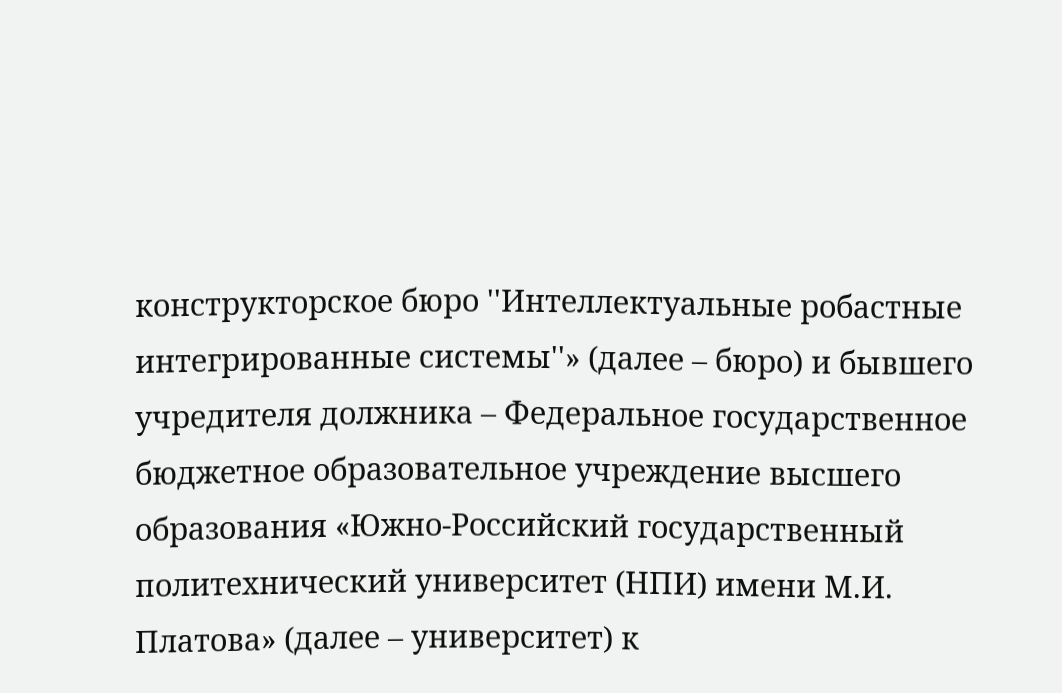конструкторское бюро ''Интеллектуальные робастные интегрированные системы''» (далее – бюро) и бывшего учредителя должника – Федеральное государственное бюджетное образовательное учреждение высшего образования «Южно-Российский государственный политехнический университет (НПИ) имени М.И. Платова» (далее – университет) к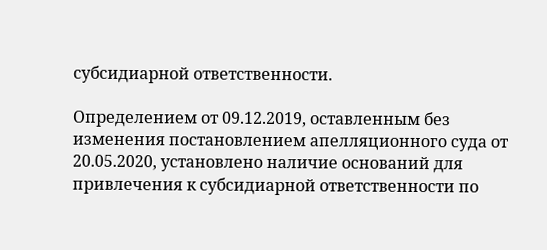субсидиарной ответственности.

Определением от 09.12.2019, оставленным без изменения постановлением апелляционного суда от 20.05.2020, установлено наличие оснований для привлечения к субсидиарной ответственности по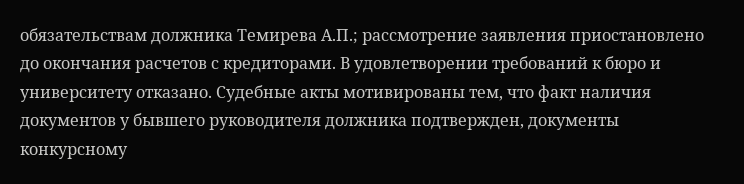обязательствам должника Темирева А.П.; рассмотрение заявления приостановлено до окончания расчетов с кредиторами. В удовлетворении требований к бюро и университету отказано. Судебные акты мотивированы тем, что факт наличия документов у бывшего руководителя должника подтвержден, документы конкурсному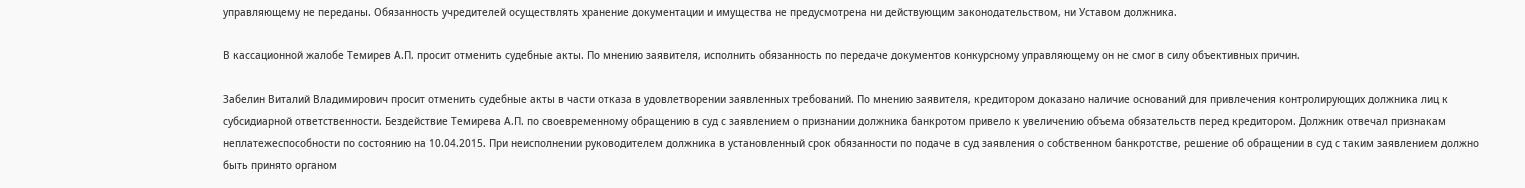управляющему не переданы. Обязанность учредителей осуществлять хранение документации и имущества не предусмотрена ни действующим законодательством, ни Уставом должника.

В кассационной жалобе Темирев А.П. просит отменить судебные акты. По мнению заявителя, исполнить обязанность по передаче документов конкурсному управляющему он не смог в силу объективных причин.

Забелин Виталий Владимирович просит отменить судебные акты в части отказа в удовлетворении заявленных требований. По мнению заявителя, кредитором доказано наличие оснований для привлечения контролирующих должника лиц к субсидиарной ответственности. Бездействие Темирева А.П. по своевременному обращению в суд с заявлением о признании должника банкротом привело к увеличению объема обязательств перед кредитором. Должник отвечал признакам неплатежеспособности по состоянию на 10.04.2015. При неисполнении руководителем должника в установленный срок обязанности по подаче в суд заявления о собственном банкротстве, решение об обращении в суд с таким заявлением должно быть принято органом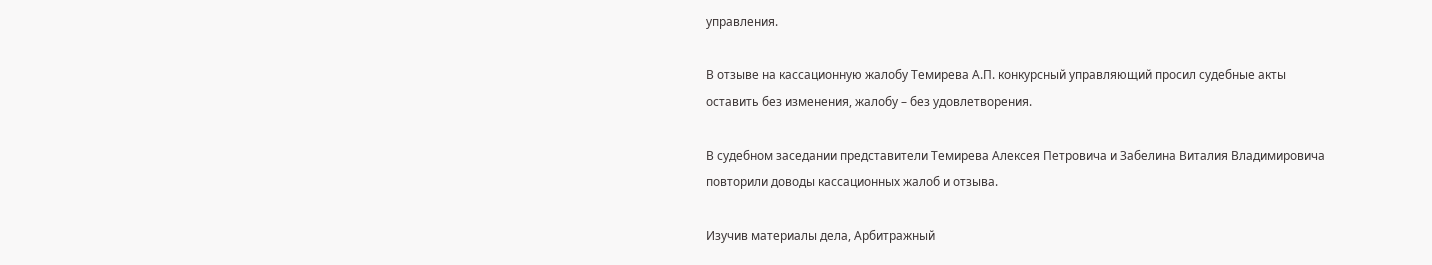управления.

В отзыве на кассационную жалобу Темирева А.П. конкурсный управляющий просил судебные акты оставить без изменения, жалобу – без удовлетворения.

В судебном заседании представители Темирева Алексея Петровича и Забелина Виталия Владимировича повторили доводы кассационных жалоб и отзыва.

Изучив материалы дела, Арбитражный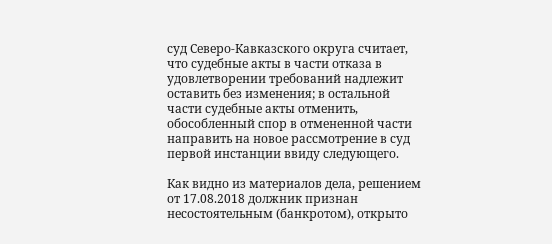суд Северо-Кавказского округа считает, что судебные акты в части отказа в удовлетворении требований надлежит оставить без изменения; в остальной части судебные акты отменить, обособленный спор в отмененной части направить на новое рассмотрение в суд первой инстанции ввиду следующего.

Как видно из материалов дела, решением от 17.08.2018 должник признан несостоятельным (банкротом), открыто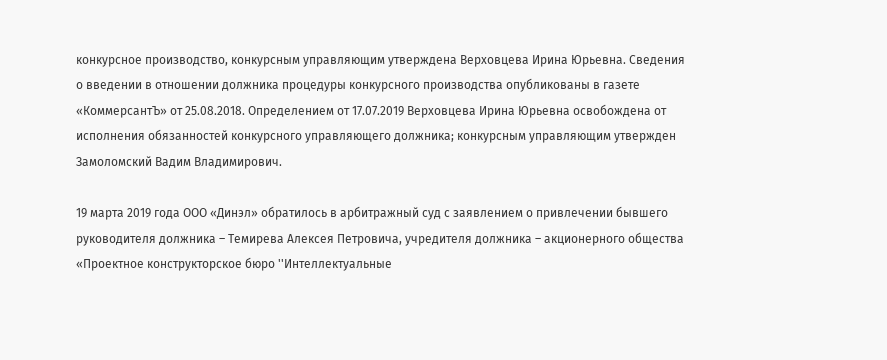конкурсное производство, конкурсным управляющим утверждена Верховцева Ирина Юрьевна. Сведения о введении в отношении должника процедуры конкурсного производства опубликованы в газете «КоммерсантЪ» от 25.08.2018. Определением от 17.07.2019 Верховцева Ирина Юрьевна освобождена от исполнения обязанностей конкурсного управляющего должника; конкурсным управляющим утвержден Замоломский Вадим Владимирович.

19 марта 2019 года ООО «Динэл» обратилось в арбитражный суд с заявлением о привлечении бывшего руководителя должника – Темирева Алексея Петровича, учредителя должника – акционерного общества «Проектное конструкторское бюро ''Интеллектуальные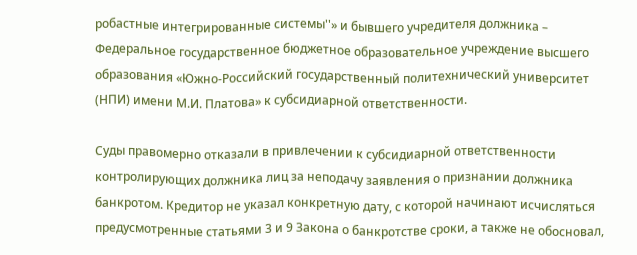робастные интегрированные системы''» и бывшего учредителя должника – Федеральное государственное бюджетное образовательное учреждение высшего образования «Южно-Российский государственный политехнический университет (НПИ) имени М.И. Платова» к субсидиарной ответственности.

Суды правомерно отказали в привлечении к субсидиарной ответственности контролирующих должника лиц за неподачу заявления о признании должника банкротом. Кредитор не указал конкретную дату, с которой начинают исчисляться предусмотренные статьями 3 и 9 Закона о банкротстве сроки, а также не обосновал,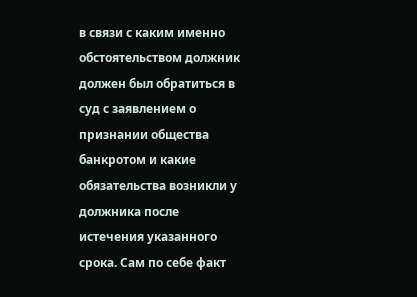в связи с каким именно обстоятельством должник должен был обратиться в суд с заявлением о признании общества банкротом и какие обязательства возникли у должника после истечения указанного срока. Сам по себе факт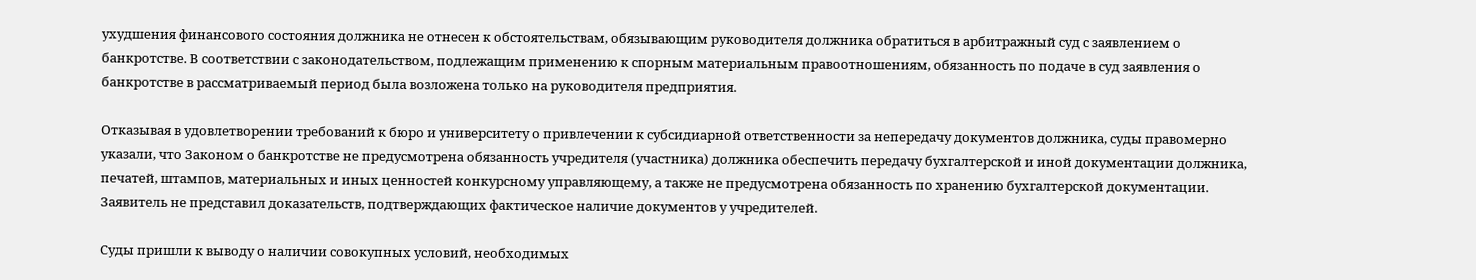ухудшения финансового состояния должника не отнесен к обстоятельствам, обязывающим руководителя должника обратиться в арбитражный суд с заявлением о банкротстве. В соответствии с законодательством, подлежащим применению к спорным материальным правоотношениям, обязанность по подаче в суд заявления о банкротстве в рассматриваемый период была возложена только на руководителя предприятия.

Отказывая в удовлетворении требований к бюро и университету о привлечении к субсидиарной ответственности за непередачу документов должника, суды правомерно указали, что Законом о банкротстве не предусмотрена обязанность учредителя (участника) должника обеспечить передачу бухгалтерской и иной документации должника, печатей, штампов, материальных и иных ценностей конкурсному управляющему, а также не предусмотрена обязанность по хранению бухгалтерской документации. Заявитель не представил доказательств, подтверждающих фактическое наличие документов у учредителей.

Суды пришли к выводу о наличии совокупных условий, необходимых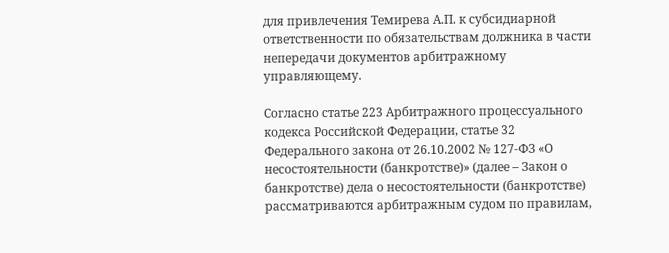для привлечения Темирева А.П. к субсидиарной ответственности по обязательствам должника в части непередачи документов арбитражному управляющему.

Согласно статье 223 Арбитражного процессуального кодекса Российской Федерации, статье 32 Федерального закона от 26.10.2002 № 127-ФЗ «О несостоятельности (банкротстве)» (далее – Закон о банкротстве) дела о несостоятельности (банкротстве) рассматриваются арбитражным судом по правилам,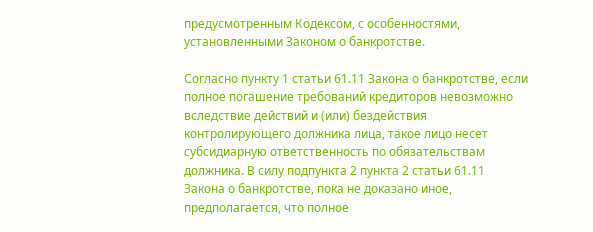предусмотренным Кодексом, с особенностями, установленными Законом о банкротстве.

Согласно пункту 1 статьи 61.11 Закона о банкротстве, если полное погашение требований кредиторов невозможно вследствие действий и (или) бездействия контролирующего должника лица, такое лицо несет субсидиарную ответственность по обязательствам должника. В силу подпункта 2 пункта 2 статьи 61.11 Закона о банкротстве, пока не доказано иное, предполагается, что полное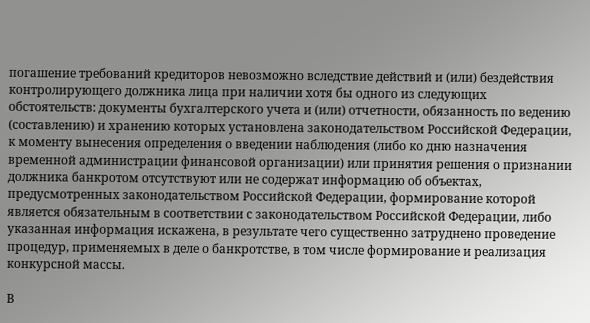погашение требований кредиторов невозможно вследствие действий и (или) бездействия контролирующего должника лица при наличии хотя бы одного из следующих обстоятельств: документы бухгалтерского учета и (или) отчетности, обязанность по ведению (составлению) и хранению которых установлена законодательством Российской Федерации, к моменту вынесения определения о введении наблюдения (либо ко дню назначения временной администрации финансовой организации) или принятия решения о признании должника банкротом отсутствуют или не содержат информацию об объектах, предусмотренных законодательством Российской Федерации, формирование которой является обязательным в соответствии с законодательством Российской Федерации, либо указанная информация искажена, в результате чего существенно затруднено проведение процедур, применяемых в деле о банкротстве, в том числе формирование и реализация конкурсной массы.

В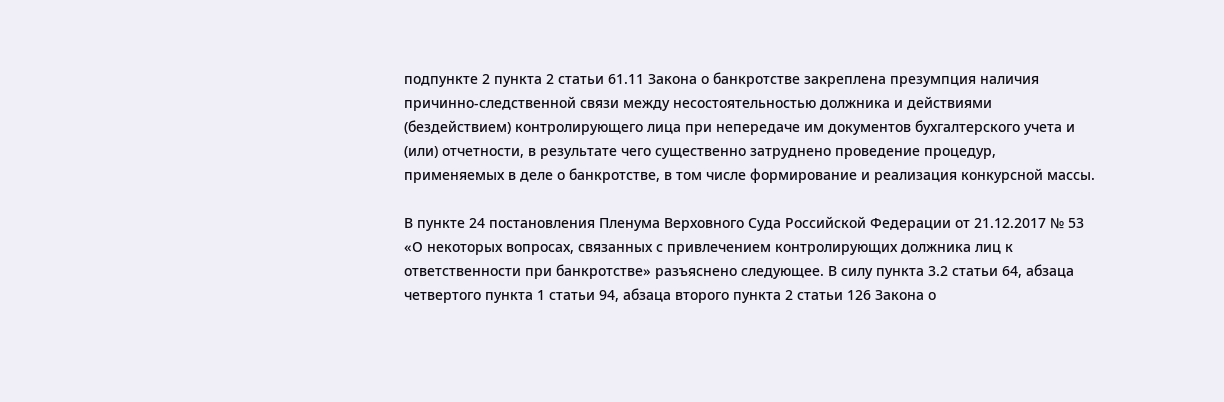подпункте 2 пункта 2 статьи 61.11 Закона о банкротстве закреплена презумпция наличия причинно-следственной связи между несостоятельностью должника и действиями (бездействием) контролирующего лица при непередаче им документов бухгалтерского учета и (или) отчетности, в результате чего существенно затруднено проведение процедур, применяемых в деле о банкротстве, в том числе формирование и реализация конкурсной массы.

В пункте 24 постановления Пленума Верховного Суда Российской Федерации от 21.12.2017 № 53 «О некоторых вопросах, связанных с привлечением контролирующих должника лиц к ответственности при банкротстве» разъяснено следующее. В силу пункта 3.2 статьи 64, абзаца четвертого пункта 1 статьи 94, абзаца второго пункта 2 статьи 126 Закона о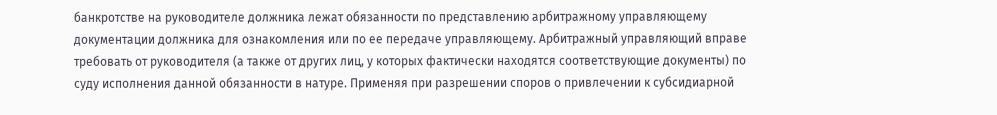банкротстве на руководителе должника лежат обязанности по представлению арбитражному управляющему документации должника для ознакомления или по ее передаче управляющему. Арбитражный управляющий вправе требовать от руководителя (а также от других лиц, у которых фактически находятся соответствующие документы) по суду исполнения данной обязанности в натуре. Применяя при разрешении споров о привлечении к субсидиарной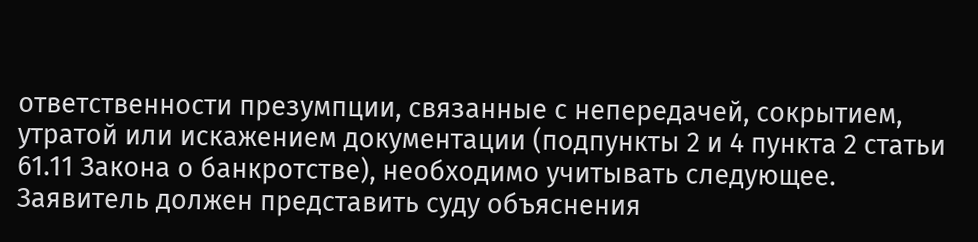ответственности презумпции, связанные с непередачей, сокрытием, утратой или искажением документации (подпункты 2 и 4 пункта 2 статьи 61.11 Закона о банкротстве), необходимо учитывать следующее. Заявитель должен представить суду объяснения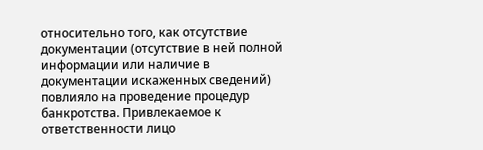относительно того, как отсутствие документации (отсутствие в ней полной информации или наличие в документации искаженных сведений) повлияло на проведение процедур банкротства. Привлекаемое к ответственности лицо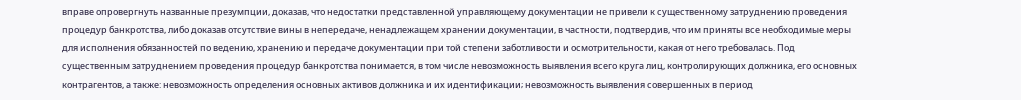вправе опровергнуть названные презумпции, доказав, что недостатки представленной управляющему документации не привели к существенному затруднению проведения процедур банкротства, либо доказав отсутствие вины в непередаче, ненадлежащем хранении документации, в частности, подтвердив, что им приняты все необходимые меры для исполнения обязанностей по ведению, хранению и передаче документации при той степени заботливости и осмотрительности, какая от него требовалась. Под существенным затруднением проведения процедур банкротства понимается, в том числе невозможность выявления всего круга лиц, контролирующих должника, его основных контрагентов, а также: невозможность определения основных активов должника и их идентификации; невозможность выявления совершенных в период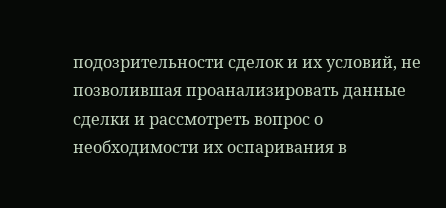подозрительности сделок и их условий, не позволившая проанализировать данные сделки и рассмотреть вопрос о необходимости их оспаривания в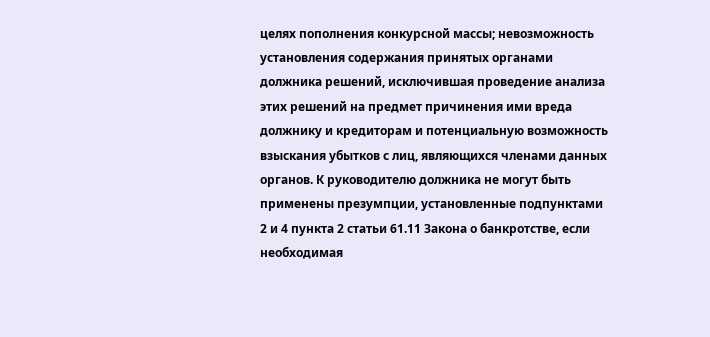целях пополнения конкурсной массы; невозможность установления содержания принятых органами должника решений, исключившая проведение анализа этих решений на предмет причинения ими вреда должнику и кредиторам и потенциальную возможность взыскания убытков с лиц, являющихся членами данных органов. К руководителю должника не могут быть применены презумпции, установленные подпунктами 2 и 4 пункта 2 статьи 61.11 Закона о банкротстве, если необходимая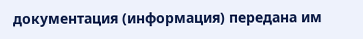документация (информация) передана им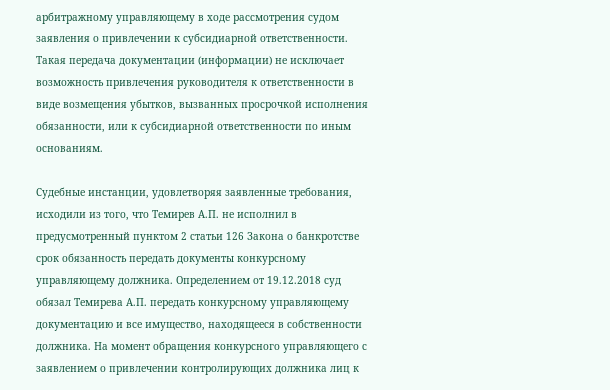арбитражному управляющему в ходе рассмотрения судом заявления о привлечении к субсидиарной ответственности. Такая передача документации (информации) не исключает возможность привлечения руководителя к ответственности в виде возмещения убытков, вызванных просрочкой исполнения обязанности, или к субсидиарной ответственности по иным основаниям.

Судебные инстанции, удовлетворяя заявленные требования, исходили из того, что Темирев А.П. не исполнил в предусмотренный пунктом 2 статьи 126 Закона о банкротстве срок обязанность передать документы конкурсному управляющему должника. Определением от 19.12.2018 суд обязал Темирева А.П. передать конкурсному управляющему документацию и все имущество, находящееся в собственности должника. На момент обращения конкурсного управляющего с заявлением о привлечении контролирующих должника лиц к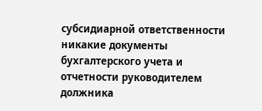субсидиарной ответственности никакие документы бухгалтерского учета и отчетности руководителем должника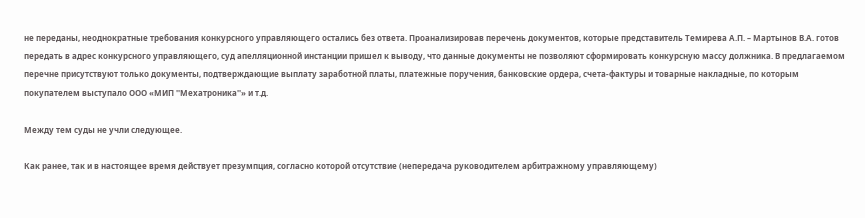не переданы, неоднократные требования конкурсного управляющего остались без ответа. Проанализировав перечень документов, которые представитель Темирева А.П. – Мартынов В.А. готов передать в адрес конкурсного управляющего, суд апелляционной инстанции пришел к выводу, что данные документы не позволяют сформировать конкурсную массу должника. В предлагаемом перечне присутствуют только документы, подтверждающие выплату заработной платы, платежные поручения, банковские ордера, счета-фактуры и товарные накладные, по которым покупателем выступало ООО «МИП ''Мехатроника''» и т.д.

Между тем суды не учли следующее.

Как ранее, так и в настоящее время действует презумпция, согласно которой отсутствие (непередача руководителем арбитражному управляющему)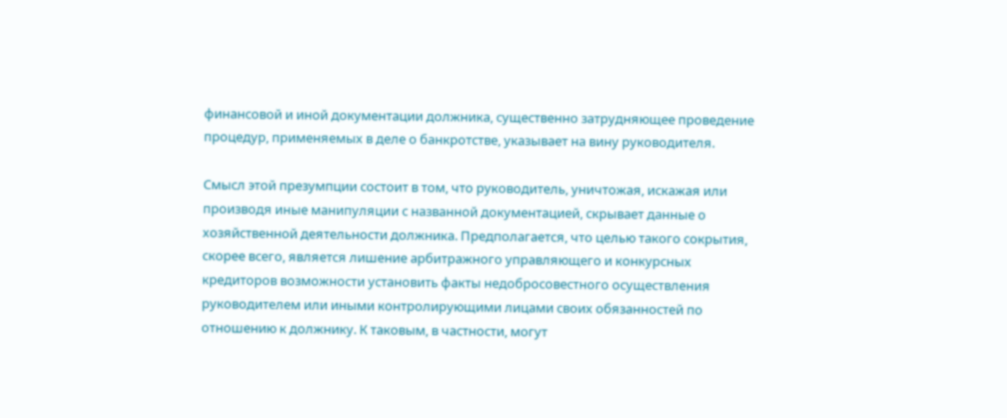финансовой и иной документации должника, существенно затрудняющее проведение процедур, применяемых в деле о банкротстве, указывает на вину руководителя.

Смысл этой презумпции состоит в том, что руководитель, уничтожая, искажая или производя иные манипуляции с названной документацией, скрывает данные о хозяйственной деятельности должника. Предполагается, что целью такого сокрытия, скорее всего, является лишение арбитражного управляющего и конкурсных кредиторов возможности установить факты недобросовестного осуществления руководителем или иными контролирующими лицами своих обязанностей по отношению к должнику. К таковым, в частности, могут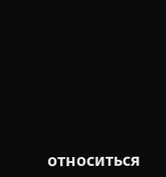относиться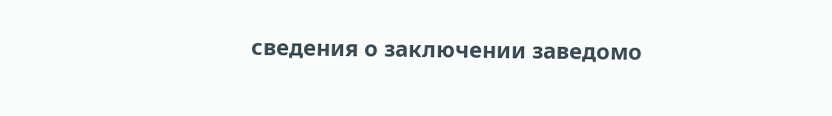сведения о заключении заведомо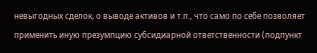невыгодных сделок, о выводе активов и т.п., что само по себе позволяет применить иную презумпцию субсидиарной ответственности (подпункт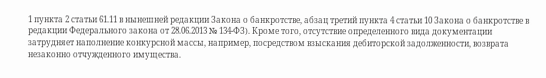1 пункта 2 статьи 61.11 в нынешней редакции Закона о банкротстве, абзац третий пункта 4 статьи 10 Закона о банкротстве в редакции Федерального закона от 28.06.2013 № 134-ФЗ). Кроме того, отсутствие определенного вида документации затрудняет наполнение конкурсной массы, например, посредством взыскания дебиторской задолженности, возврата незаконно отчужденного имущества.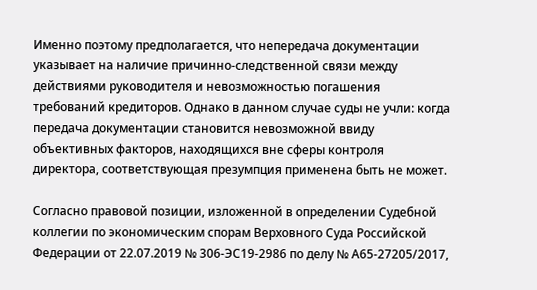Именно поэтому предполагается, что непередача документации указывает на наличие причинно-следственной связи между действиями руководителя и невозможностью погашения требований кредиторов. Однако в данном случае суды не учли: когда передача документации становится невозможной ввиду объективных факторов, находящихся вне сферы контроля директора, соответствующая презумпция применена быть не может.

Согласно правовой позиции, изложенной в определении Судебной коллегии по экономическим спорам Верховного Суда Российской Федерации от 22.07.2019 № 306-ЭС19-2986 по делу № А65-27205/2017,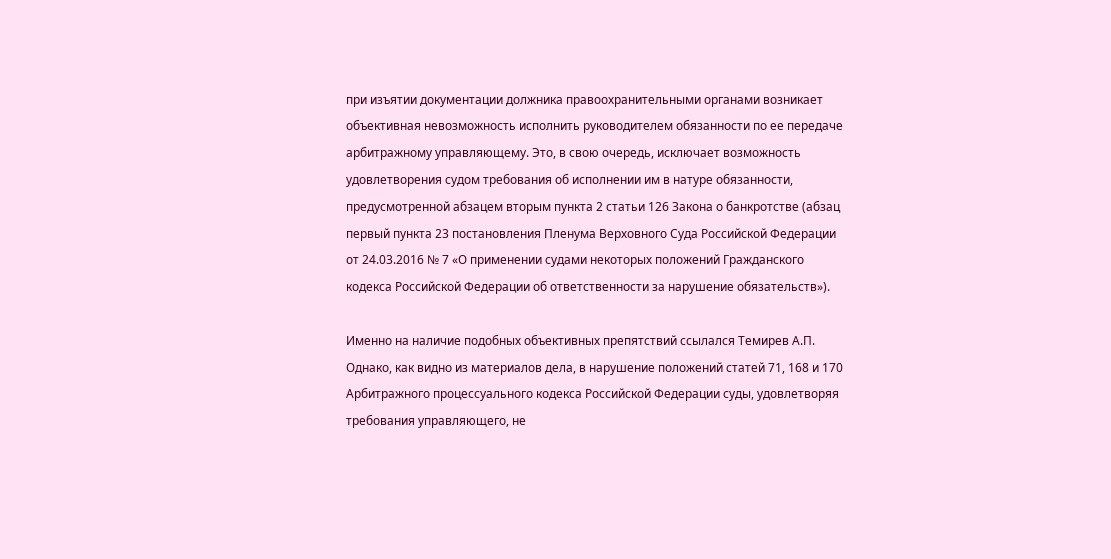при изъятии документации должника правоохранительными органами возникает объективная невозможность исполнить руководителем обязанности по ее передаче арбитражному управляющему. Это, в свою очередь, исключает возможность удовлетворения судом требования об исполнении им в натуре обязанности, предусмотренной абзацем вторым пункта 2 статьи 126 Закона о банкротстве (абзац первый пункта 23 постановления Пленума Верховного Суда Российской Федерации от 24.03.2016 № 7 «О применении судами некоторых положений Гражданского кодекса Российской Федерации об ответственности за нарушение обязательств»).

Именно на наличие подобных объективных препятствий ссылался Темирев А.П. Однако, как видно из материалов дела, в нарушение положений статей 71, 168 и 170 Арбитражного процессуального кодекса Российской Федерации суды, удовлетворяя требования управляющего, не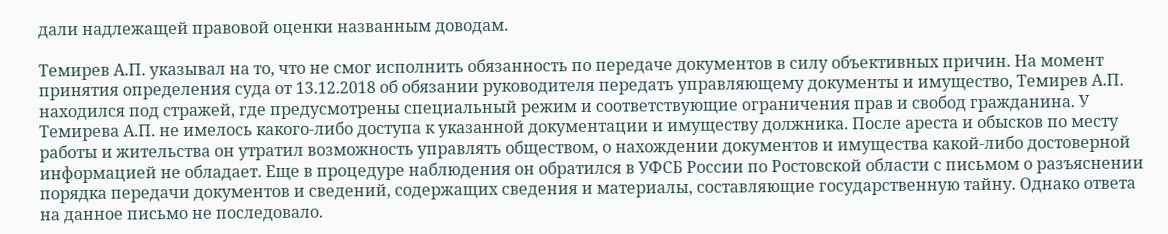дали надлежащей правовой оценки названным доводам.

Темирев А.П. указывал на то, что не смог исполнить обязанность по передаче документов в силу объективных причин. На момент принятия определения суда от 13.12.2018 об обязании руководителя передать управляющему документы и имущество, Темирев А.П. находился под стражей, где предусмотрены специальный режим и соответствующие ограничения прав и свобод гражданина. У Темирева А.П. не имелось какого-либо доступа к указанной документации и имуществу должника. После ареста и обысков по месту работы и жительства он утратил возможность управлять обществом, о нахождении документов и имущества какой-либо достоверной информацией не обладает. Еще в процедуре наблюдения он обратился в УФСБ России по Ростовской области с письмом о разъяснении порядка передачи документов и сведений, содержащих сведения и материалы, составляющие государственную тайну. Однако ответа на данное письмо не последовало.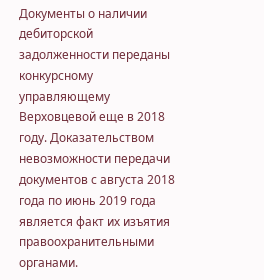Документы о наличии дебиторской задолженности переданы конкурсному управляющему Верховцевой еще в 2018 году. Доказательством невозможности передачи документов с августа 2018 года по июнь 2019 года является факт их изъятия правоохранительными органами.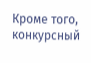Кроме того, конкурсный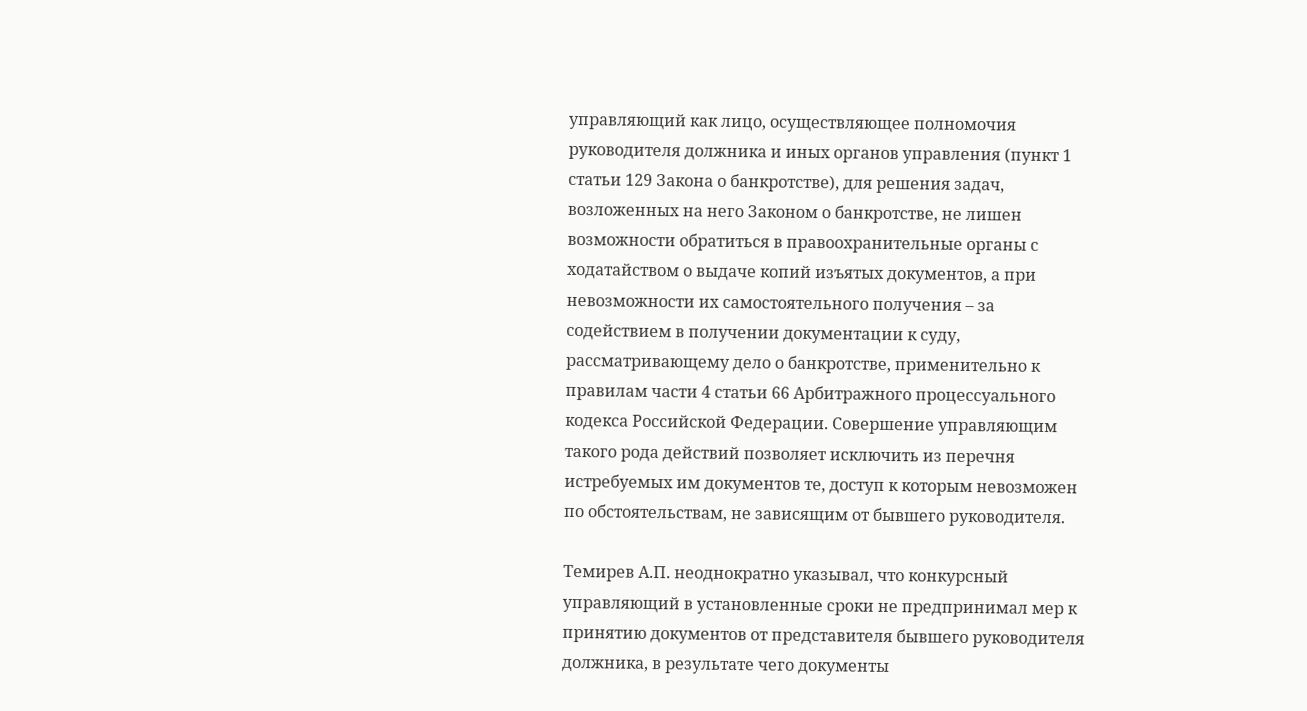управляющий как лицо, осуществляющее полномочия руководителя должника и иных органов управления (пункт 1 статьи 129 Закона о банкротстве), для решения задач, возложенных на него Законом о банкротстве, не лишен возможности обратиться в правоохранительные органы с ходатайством о выдаче копий изъятых документов, а при невозможности их самостоятельного получения – за содействием в получении документации к суду, рассматривающему дело о банкротстве, применительно к правилам части 4 статьи 66 Арбитражного процессуального кодекса Российской Федерации. Совершение управляющим такого рода действий позволяет исключить из перечня истребуемых им документов те, доступ к которым невозможен по обстоятельствам, не зависящим от бывшего руководителя.

Темирев А.П. неоднократно указывал, что конкурсный управляющий в установленные сроки не предпринимал мер к принятию документов от представителя бывшего руководителя должника, в результате чего документы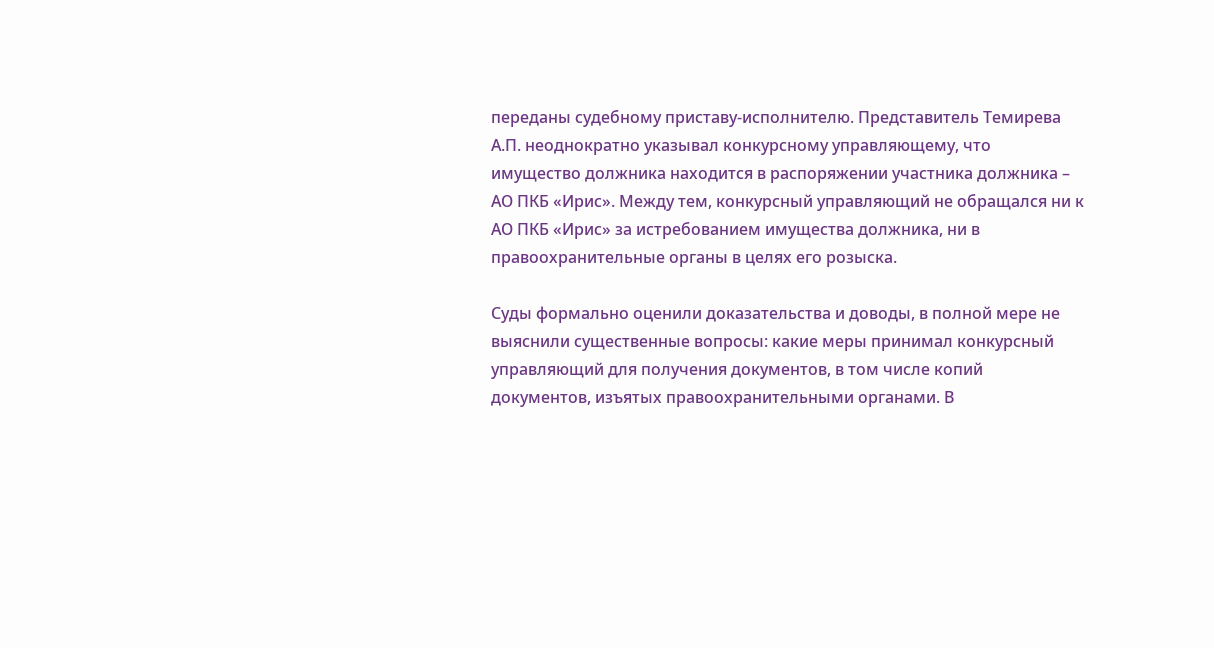переданы судебному приставу-исполнителю. Представитель Темирева А.П. неоднократно указывал конкурсному управляющему, что имущество должника находится в распоряжении участника должника – АО ПКБ «Ирис». Между тем, конкурсный управляющий не обращался ни к АО ПКБ «Ирис» за истребованием имущества должника, ни в правоохранительные органы в целях его розыска.

Суды формально оценили доказательства и доводы, в полной мере не выяснили существенные вопросы: какие меры принимал конкурсный управляющий для получения документов, в том числе копий документов, изъятых правоохранительными органами. В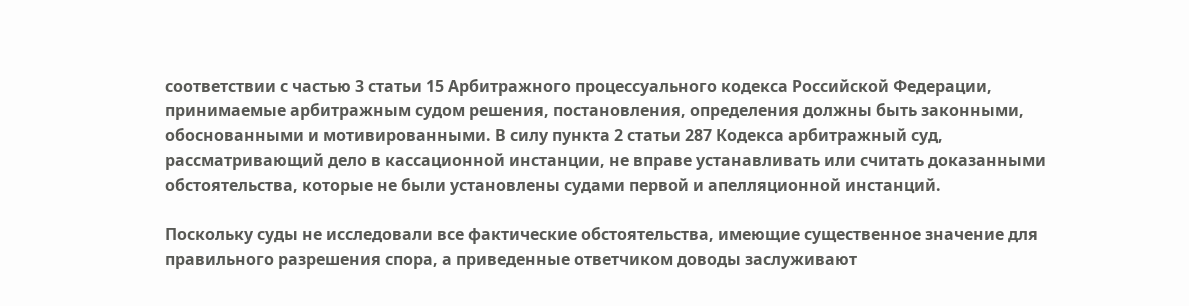соответствии с частью 3 статьи 15 Арбитражного процессуального кодекса Российской Федерации, принимаемые арбитражным судом решения, постановления, определения должны быть законными, обоснованными и мотивированными. В силу пункта 2 статьи 287 Кодекса арбитражный суд, рассматривающий дело в кассационной инстанции, не вправе устанавливать или считать доказанными обстоятельства, которые не были установлены судами первой и апелляционной инстанций.

Поскольку суды не исследовали все фактические обстоятельства, имеющие существенное значение для правильного разрешения спора, а приведенные ответчиком доводы заслуживают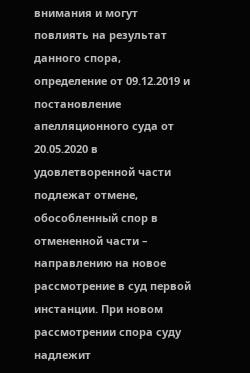внимания и могут повлиять на результат данного спора, определение от 09.12.2019 и постановление апелляционного суда от 20.05.2020 в удовлетворенной части подлежат отмене, обособленный спор в отмененной части – направлению на новое рассмотрение в суд первой инстанции. При новом рассмотрении спора суду надлежит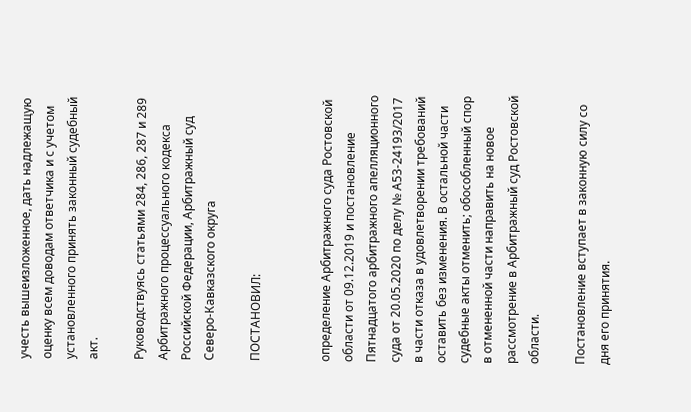учесть вышеизложенное, дать надлежащую оценку всем доводам ответчика и с учетом установленного принять законный судебный акт.

Руководствуясь статьями 284, 286, 287 и 289 Арбитражного процессуального кодекса Российской Федерации, Арбитражный суд Северо-Кавказского округа

ПОСТАНОВИЛ:


определение Арбитражного суда Ростовской области от 09.12.2019 и постановление Пятнадцатого арбитражного апелляционного суда от 20.05.2020 по делу № А53-24193/2017 в части отказа в удовлетворении требований оставить без изменения. В остальной части судебные акты отменить; обособленный спор в отмененной части направить на новое рассмотрение в Арбитражный суд Ростовской области.

Постановление вступает в законную силу со дня его принятия.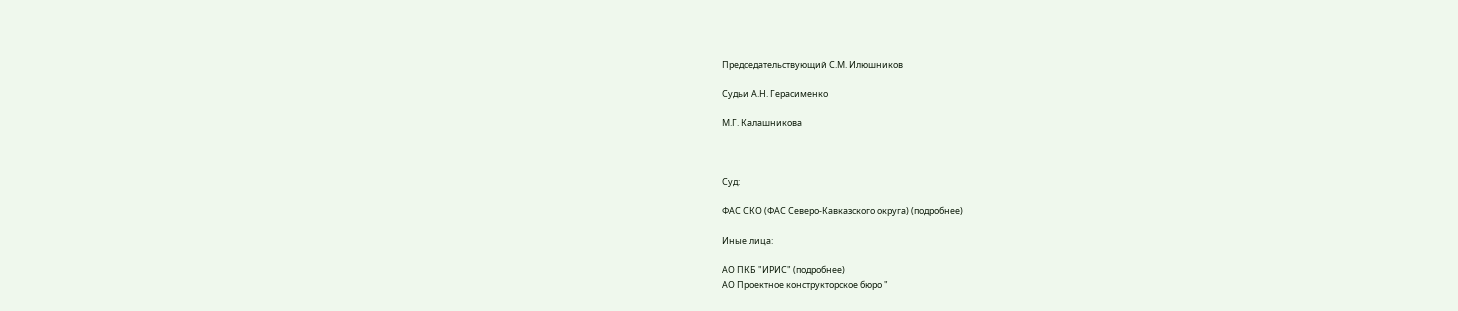Председательствующий С.М. Илюшников

Судьи А.Н. Герасименко

М.Г. Калашникова



Суд:

ФАС СКО (ФАС Северо-Кавказского округа) (подробнее)

Иные лица:

АО ПКБ "ИРИС" (подробнее)
АО Проектное конструкторское бюро "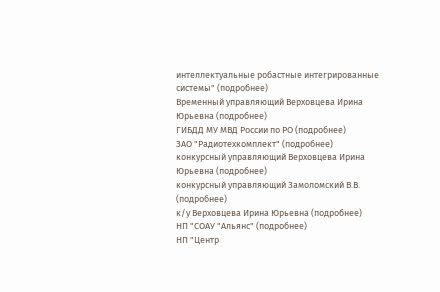интеллектуальные робастные интегрированные системы" (подробнее)
Временный управляющий Верховцева Ирина Юрьевна (подробнее)
ГИБДД МУ МВД России по РО (подробнее)
ЗАО "Радиотехкомплект" (подробнее)
конкурсный управляющий Верховцева Ирина Юрьевна (подробнее)
конкурсный управляющий Замоломский В.В. (подробнее)
к/у Верховцева Ирина Юрьевна (подробнее)
НП "СОАУ "Альянс" (подробнее)
НП "Центр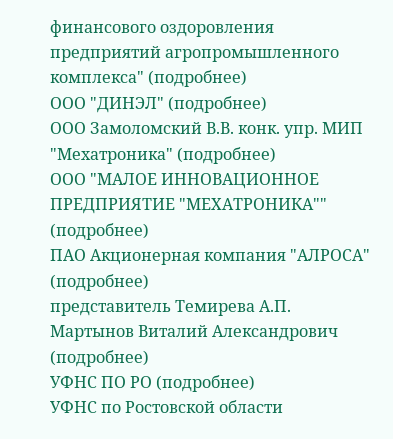финансового оздоровления предприятий агропромышленного комплекса" (подробнее)
ООО "ДИНЭЛ" (подробнее)
ООО Замоломский В.В. конк. упр. МИП "Мехатроника" (подробнее)
ООО "МАЛОЕ ИННОВАЦИОННОЕ ПРЕДПРИЯТИЕ "МЕХАТРОНИКА"" (подробнее)
ПАО Акционерная компания "АЛРОСА" (подробнее)
представитель Темирева А.П. Мартынов Виталий Александрович (подробнее)
УФНС ПО РО (подробнее)
УФНС по Ростовской области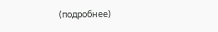(подробнее)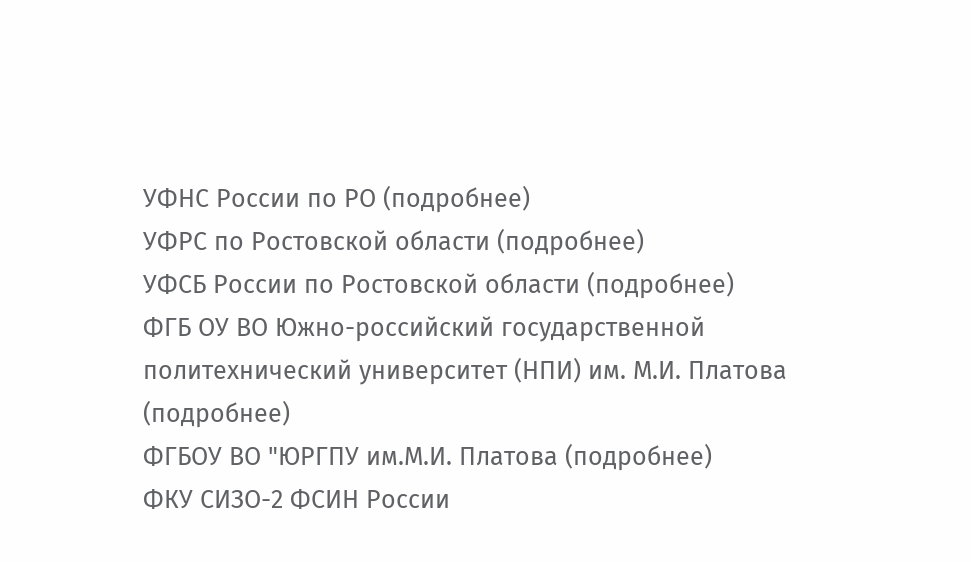УФНС России по РО (подробнее)
УФРС по Ростовской области (подробнее)
УФСБ России по Ростовской области (подробнее)
ФГБ ОУ ВО Южно-российский государственной политехнический университет (НПИ) им. М.И. Платова (подробнее)
ФГБОУ ВО "ЮРГПУ им.М.И. Платова (подробнее)
ФКУ СИЗО-2 ФСИН России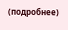(подробнее)